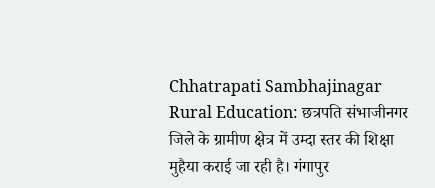Chhatrapati Sambhajinagar Rural Education: छत्रपति संभाजीनगर जिले के ग्रामीण क्षेत्र में उम्दा स्तर की शिक्षा मुहैया कराई जा रही है। गंगापुर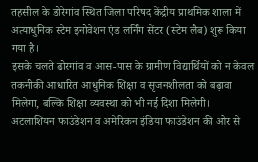तहसील के डोरेगांव स्थित जिला परिषद केंद्रीय प्राथमिक शाला में अत्याधुनिक स्टेम इनोवेशन एंड लर्निंग सेंटर (स्टेम लैब) शुरू किया गया है।
इसके चलते ढोरगांव व आस-पास के ग्रामीण विद्यार्थियों को न केवल तकनीकी आधारित आधुनिक शिक्षा व सृजनशीलता को बढ़ावा मिलेगा, बल्कि शिक्षा व्यवस्था को भी नई दिशा मिलेगी।
अटलाशियन फाउंडेशन व अमेरिकन इंडिया फाउंडेशन की ओर से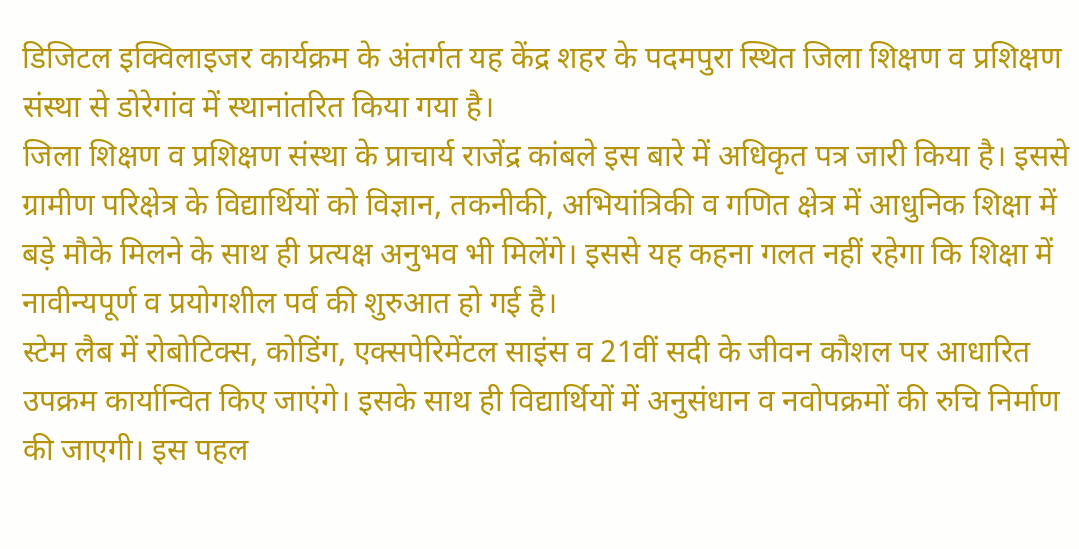डिजिटल इक्विलाइजर कार्यक्रम के अंतर्गत यह केंद्र शहर के पदमपुरा स्थित जिला शिक्षण व प्रशिक्षण संस्था से डोरेगांव में स्थानांतरित किया गया है।
जिला शिक्षण व प्रशिक्षण संस्था के प्राचार्य राजेंद्र कांबले इस बारे में अधिकृत पत्र जारी किया है। इससे ग्रामीण परिक्षेत्र के विद्यार्थियों को विज्ञान, तकनीकी, अभियांत्रिकी व गणित क्षेत्र में आधुनिक शिक्षा में बड़े मौके मिलने के साथ ही प्रत्यक्ष अनुभव भी मिलेंगे। इससे यह कहना गलत नहीं रहेगा कि शिक्षा में नावीन्यपूर्ण व प्रयोगशील पर्व की शुरुआत हो गई है।
स्टेम लैब में रोबोटिक्स, कोडिंग, एक्सपेरिमेंटल साइंस व 21वीं सदी के जीवन कौशल पर आधारित उपक्रम कार्यान्वित किए जाएंगे। इसके साथ ही विद्यार्थियों में अनुसंधान व नवोपक्रमों की रुचि निर्माण की जाएगी। इस पहल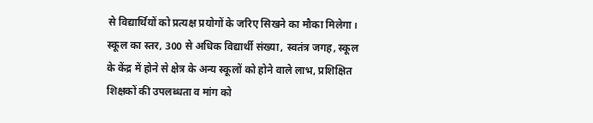से विद्यार्थियों को प्रत्यक्ष प्रयोगों के जरिए सिखने का मौका मिलेगा।
स्कूल का स्तर, 300 से अधिक विद्यार्थी संख्या, स्वतंत्र जगह, स्कूल के केंद्र में होने से क्षेत्र के अन्य स्कूलों को होने वाले लाभ, प्रशिक्षित शिक्षकों की उपलब्धता व मांग को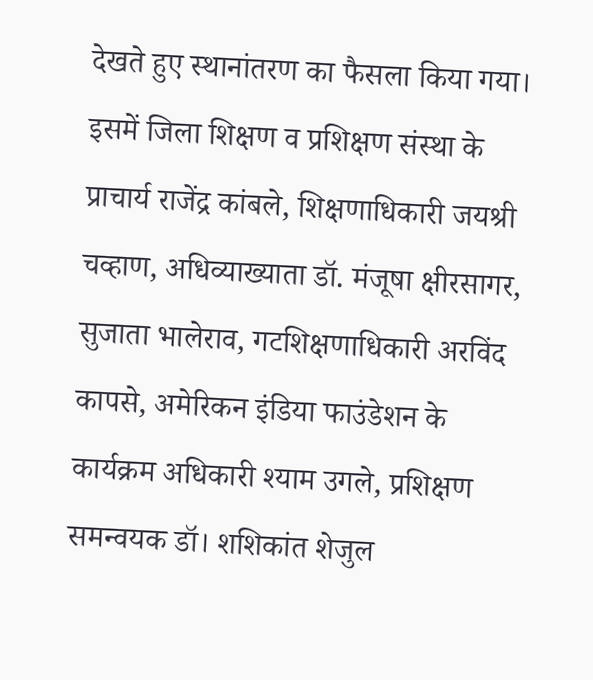देखते हुए स्थानांतरण का फैसला किया गया।
इसमें जिला शिक्षण व प्रशिक्षण संस्था के प्राचार्य राजेंद्र कांबले, शिक्षणाधिकारी जयश्री चव्हाण, अधिव्याख्याता डॉ. मंजूषा क्षीरसागर, सुजाता भालेराव, गटशिक्षणाधिकारी अरविंद कापसे, अमेरिकन इंडिया फाउंडेशन के कार्यक्रम अधिकारी श्याम उगले, प्रशिक्षण समन्वयक डॉ। शशिकांत शेजुल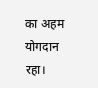का अहम योगदान रहा।